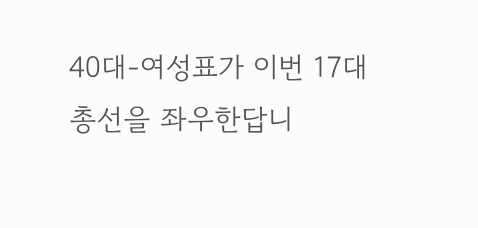40대-여성표가 이번 17대 총선을 좌우한답니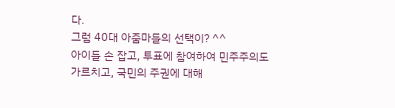다.
그럼 40대 아줌마들의 선택이? ^^
아이들 손 잡고, 투표에 참여하여 민주주의도 가르치고, 국민의 주권에 대해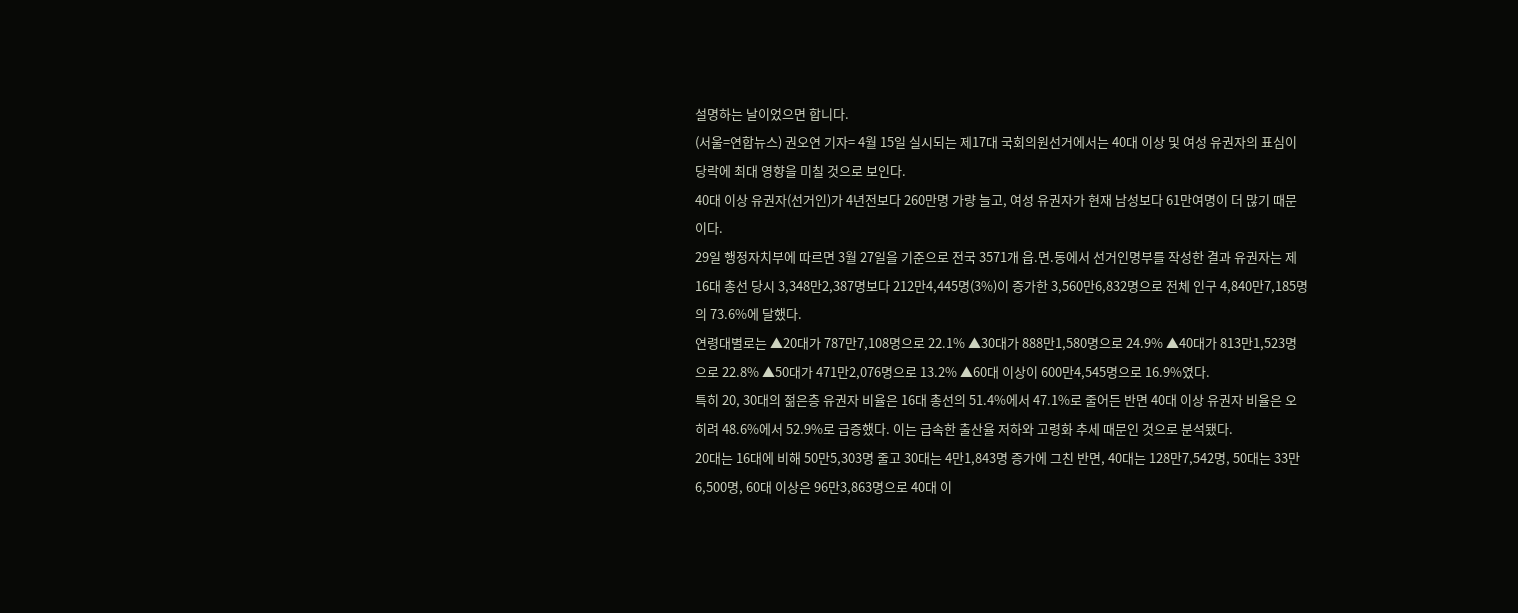설명하는 날이었으면 합니다.
(서울=연합뉴스) 권오연 기자= 4월 15일 실시되는 제17대 국회의원선거에서는 40대 이상 및 여성 유권자의 표심이 당락에 최대 영향을 미칠 것으로 보인다.
40대 이상 유권자(선거인)가 4년전보다 260만명 가량 늘고, 여성 유권자가 현재 남성보다 61만여명이 더 많기 때문이다.
29일 행정자치부에 따르면 3월 27일을 기준으로 전국 3571개 읍.면.동에서 선거인명부를 작성한 결과 유권자는 제16대 총선 당시 3,348만2,387명보다 212만4,445명(3%)이 증가한 3,560만6,832명으로 전체 인구 4,840만7,185명의 73.6%에 달했다.
연령대별로는 ▲20대가 787만7,108명으로 22.1% ▲30대가 888만1,580명으로 24.9% ▲40대가 813만1,523명으로 22.8% ▲50대가 471만2,076명으로 13.2% ▲60대 이상이 600만4,545명으로 16.9%였다.
특히 20, 30대의 젊은층 유권자 비율은 16대 총선의 51.4%에서 47.1%로 줄어든 반면 40대 이상 유권자 비율은 오히려 48.6%에서 52.9%로 급증했다. 이는 급속한 출산율 저하와 고령화 추세 때문인 것으로 분석됐다.
20대는 16대에 비해 50만5,303명 줄고 30대는 4만1,843명 증가에 그친 반면, 40대는 128만7,542명, 50대는 33만6,500명, 60대 이상은 96만3,863명으로 40대 이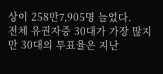상이 258만7,905명 늘었다.
전체 유권자중 30대가 가장 많지만 30대의 투표율은 지난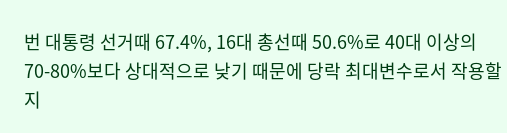번 대통령 선거때 67.4%, 16대 총선때 50.6%로 40대 이상의 70-80%보다 상대적으로 낮기 때문에 당락 최대변수로서 작용할지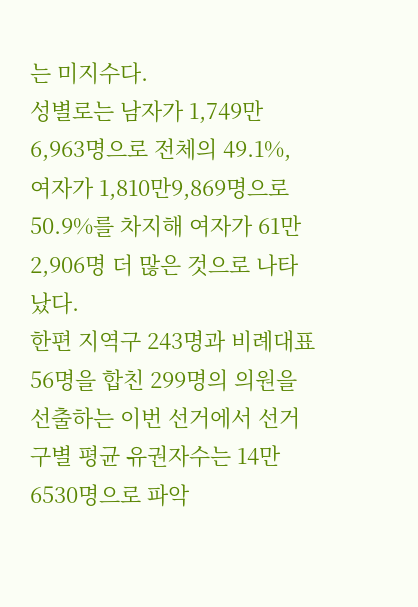는 미지수다.
성별로는 남자가 1,749만6,963명으로 전체의 49.1%, 여자가 1,810만9,869명으로 50.9%를 차지해 여자가 61만2,906명 더 많은 것으로 나타났다.
한편 지역구 243명과 비례대표 56명을 합친 299명의 의원을 선출하는 이번 선거에서 선거구별 평균 유권자수는 14만6530명으로 파악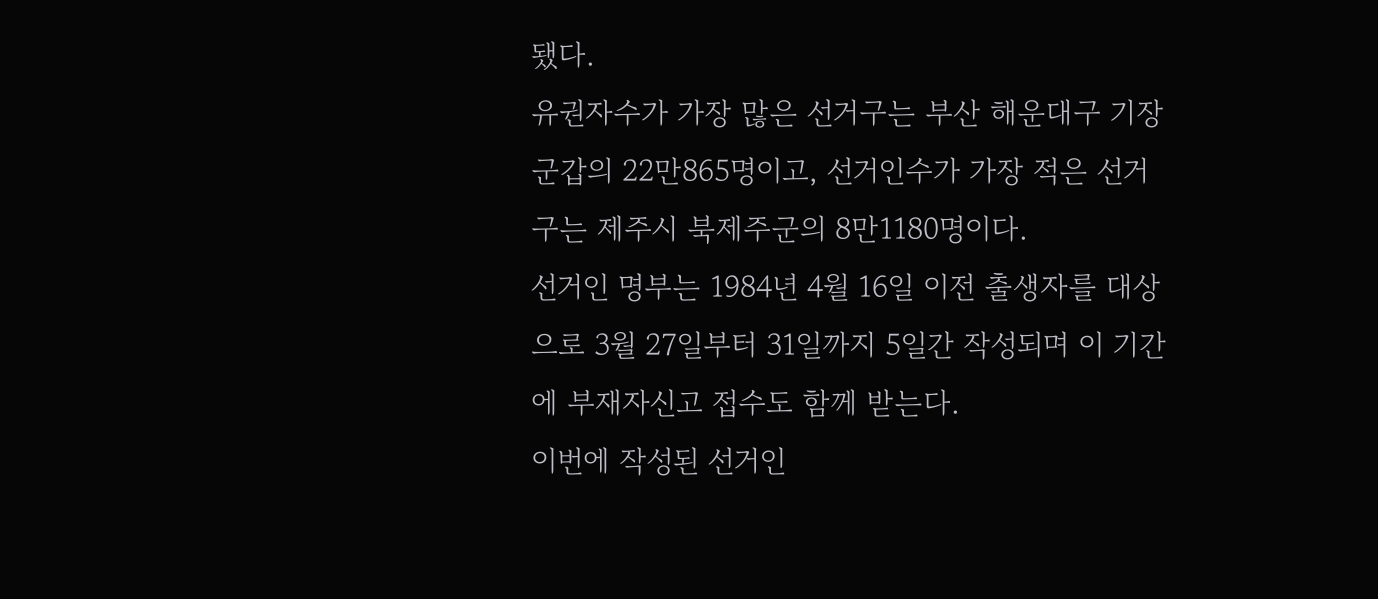됐다.
유권자수가 가장 많은 선거구는 부산 해운대구 기장군갑의 22만865명이고, 선거인수가 가장 적은 선거구는 제주시 북제주군의 8만1180명이다.
선거인 명부는 1984년 4월 16일 이전 출생자를 대상으로 3월 27일부터 31일까지 5일간 작성되며 이 기간에 부재자신고 접수도 함께 받는다.
이번에 작성된 선거인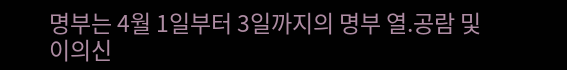명부는 4월 1일부터 3일까지의 명부 열.공람 및 이의신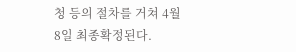청 등의 절차를 거쳐 4월 8일 최종확정된다.